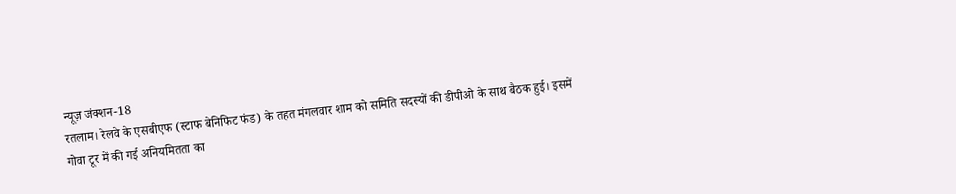न्यूज़ जंक्शन-18
रतलाम। रेलवे के एसबीएफ (स्टाफ बेनिफिट फंड) के तहत मंगलवार शाम को समिति सदस्यों की डीपीओ के साथ बैठक हुई। इसमें गोवा टूर में की गई अनियमितता का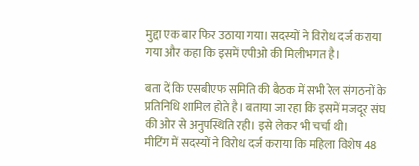मुद्दा एक बार फिर उठाया गया। सदस्यों ने विरोध दर्ज कराया गया और कहा कि इसमें एपीओ की मिलीभगत है।

बता दें कि एसबीएफ समिति की बैठक में सभी रेल संगठनों के प्रतिनिधि शामिल होते है। बताया जा रहा कि इसमें मजदूर संघ की ओर से अनुपस्थिति रही। इसे लेकर भी चर्चा थी।
मीटिंग में सदस्यों ने विरोध दर्ज कराया कि महिला विशेष 48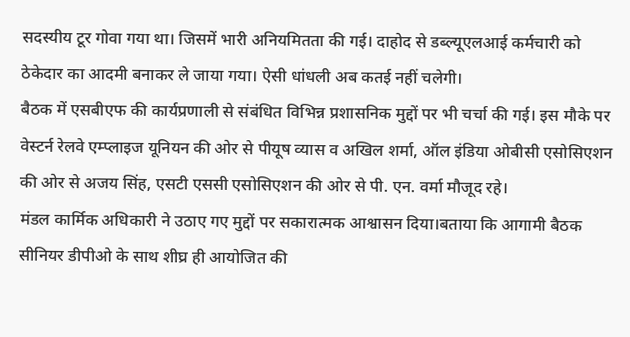सदस्यीय टूर गोवा गया था। जिसमें भारी अनियमितता की गई। दाहोद से डब्ल्यूएलआई कर्मचारी को ठेकेदार का आदमी बनाकर ले जाया गया। ऐसी धांधली अब कतई नहीं चलेगी।
बैठक में एसबीएफ की कार्यप्रणाली से संबंधित विभिन्न प्रशासनिक मुद्दों पर भी चर्चा की गई। इस मौके पर वेस्टर्न रेलवे एम्प्लाइज यूनियन की ओर से पीयूष व्यास व अखिल शर्मा, ऑल इंडिया ओबीसी एसोसिएशन की ओर से अजय सिंह, एसटी एससी एसोसिएशन की ओर से पी. एन. वर्मा मौजूद रहे।
मंडल कार्मिक अधिकारी ने उठाए गए मुद्दों पर सकारात्मक आश्वासन दिया।बताया कि आगामी बैठक सीनियर डीपीओ के साथ शीघ्र ही आयोजित की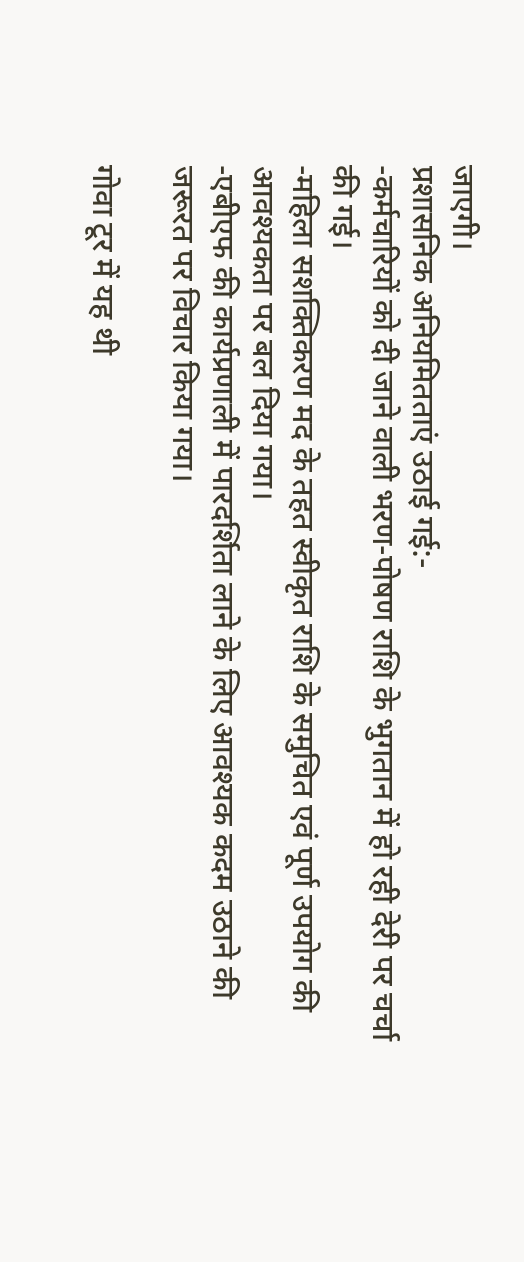जाएगी।
प्रशासनिक अनियमितताएं उठाई गई:-
-कर्मचारियों को दी जाने वाली भरण-पोषण राशि के भुगतान में हो रही देरी पर चर्चा की गई।
-महिला सशक्तिकरण मद के तहत स्वीकृत राशि के समुचित एवं पूर्ण उपयोग की आवश्यकता पर बल दिया गया।
-एबीएफ की कार्यप्रणाली में पारदर्शिता लाने के लिए आवश्यक कदम उठाने की जरूरत पर विचार किया गया।

गोवा टूर में यह थी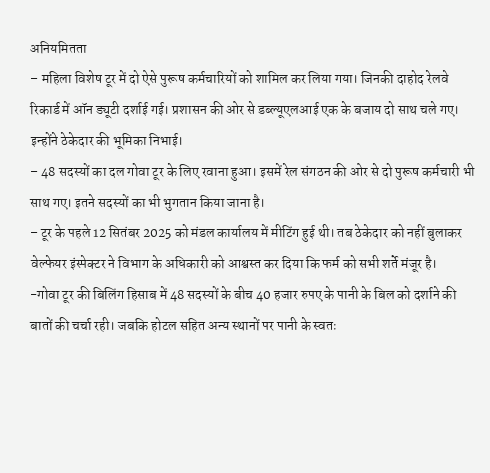अनियमितता
– महिला विशेष टूर में दो ऐसे पुरूष कर्मचारियों को शामिल कर लिया गया। जिनकी दाहोद रेलवे रिकार्ड में ऑन ड्यूटी दर्शाई गई। प्रशासन की ओर से डब्ल्यूएलआई एक के बजाय दो साथ चले गए। इन्होंने ठेकेदार की भूमिका निभाई।
– 48 सदस्यों का दल गोवा टूर के लिए रवाना हुआ। इसमें रेल संगठन की ओर से दो पुरूष कर्मचारी भी साथ गए। इतने सदस्यों का भी भुगतान किया जाना है।
– टूर के पहले 12 सितंबर 2025 को मंडल कार्यालय में मीटिंग हुई थी। तब ठेकेदार को नहीं बुलाकर वेल्फेयर इंस्पेक्टर ने विभाग के अधिकारी को आश्वस्त कर दिया कि फर्म को सभी शर्ते मंजूर है।
-गोवा टूर की बिलिंग हिसाब में 48 सदस्यों के बीच 40 हजार रुपए के पानी के बिल को दर्शाने की बातों की चर्चा रही। जबकि होटल सहित अन्य स्थानों पर पानी के स्वतः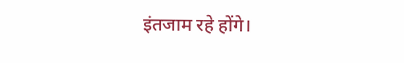इंतजाम रहे होंगे।